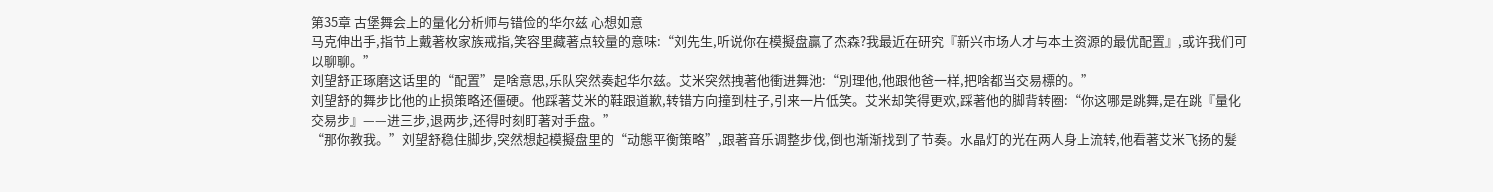第35章 古堡舞会上的量化分析师与错俭的华尔兹 心想如意
马克伸出手,指节上戴著枚家族戒指,笑容里藏著点较量的意味:“刘先生,听说你在模擬盘贏了杰森?我最近在研究『新兴市场人才与本土资源的最优配置』,或许我们可以聊聊。”
刘望舒正琢磨这话里的“配置”是啥意思,乐队突然奏起华尔兹。艾米突然拽著他衝进舞池:“別理他,他跟他爸一样,把啥都当交易標的。”
刘望舒的舞步比他的止损策略还僵硬。他踩著艾米的鞋跟道歉,转错方向撞到柱子,引来一片低笑。艾米却笑得更欢,踩著他的脚背转圈:“你这哪是跳舞,是在跳『量化交易步』——进三步,退两步,还得时刻盯著对手盘。”
“那你教我。”刘望舒稳住脚步,突然想起模擬盘里的“动態平衡策略”,跟著音乐调整步伐,倒也渐渐找到了节奏。水晶灯的光在两人身上流转,他看著艾米飞扬的髮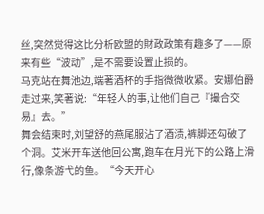丝,突然觉得这比分析欧盟的財政政策有趣多了——原来有些“波动”,是不需要设置止损的。
马克站在舞池边,端著酒杯的手指微微收紧。安娜伯爵走过来,笑著说:“年轻人的事,让他们自己『撮合交易』去。”
舞会结束时,刘望舒的燕尾服沾了酒渍,裤脚还勾破了个洞。艾米开车送他回公寓,跑车在月光下的公路上滑行,像条游弋的鱼。“今天开心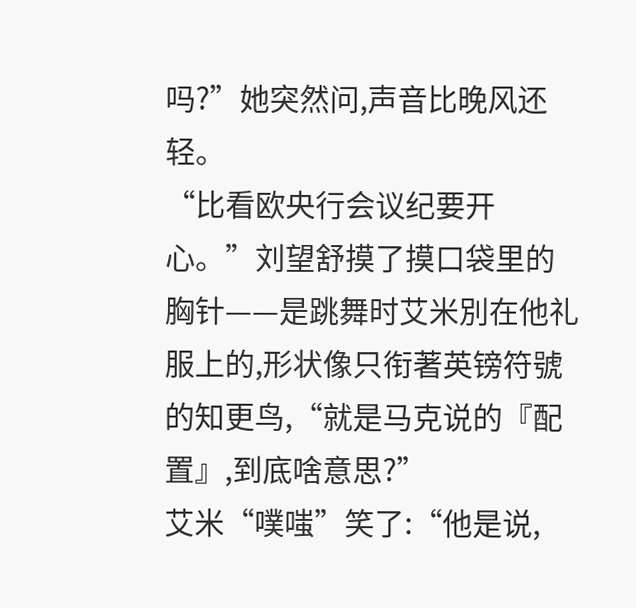吗?”她突然问,声音比晚风还轻。
“比看欧央行会议纪要开心。”刘望舒摸了摸口袋里的胸针——是跳舞时艾米別在他礼服上的,形状像只衔著英镑符號的知更鸟,“就是马克说的『配置』,到底啥意思?”
艾米“噗嗤”笑了:“他是说,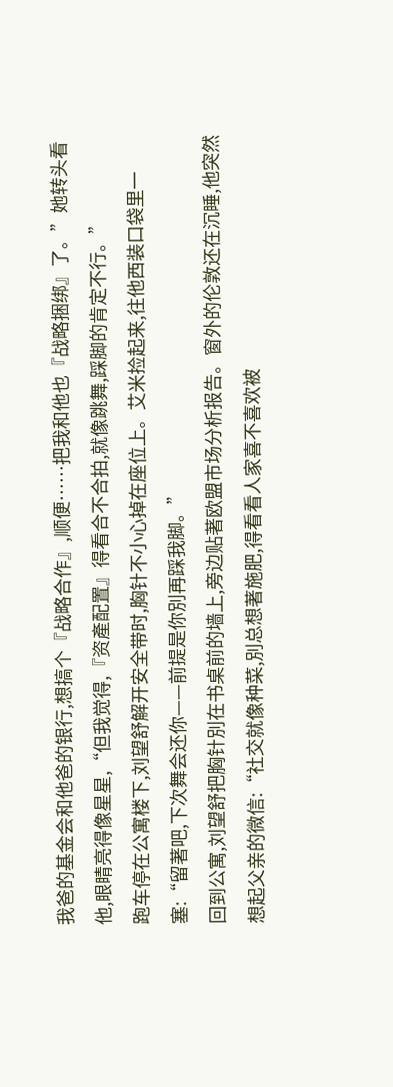我爸的基金会和他爸的银行,想搞个『战略合作』,顺便……把我和他也『战略捆绑』了。”她转头看他,眼睛亮得像星星,“但我觉得,『资產配置』得看合不合拍,就像跳舞,踩脚的肯定不行。”
跑车停在公寓楼下,刘望舒解开安全带时,胸针不小心掉在座位上。艾米捡起来,往他西装口袋里一塞:“留著吧,下次舞会还你——前提是你別再踩我脚。”
回到公寓,刘望舒把胸针別在书桌前的墙上,旁边贴著欧盟市场分析报告。窗外的伦敦还在沉睡,他突然想起父亲的微信:“社交就像种菜,別总想著施肥,得看看人家喜不喜欢被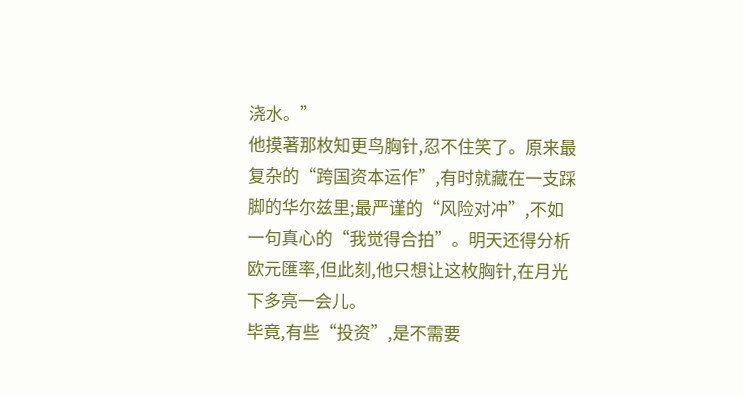浇水。”
他摸著那枚知更鸟胸针,忍不住笑了。原来最复杂的“跨国资本运作”,有时就藏在一支踩脚的华尔兹里;最严谨的“风险对冲”,不如一句真心的“我觉得合拍”。明天还得分析欧元匯率,但此刻,他只想让这枚胸针,在月光下多亮一会儿。
毕竟,有些“投资”,是不需要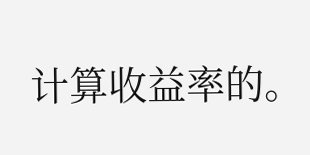计算收益率的。